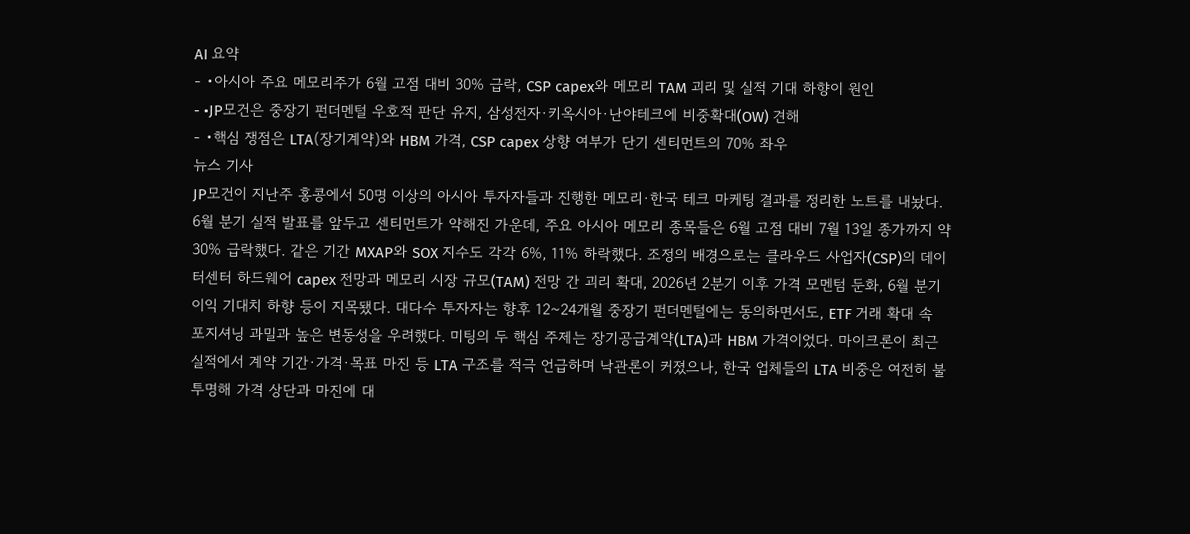AI 요약
- •아시아 주요 메모리주가 6월 고점 대비 30% 급락, CSP capex와 메모리 TAM 괴리 및 실적 기대 하향이 원인
- •JP모건은 중장기 펀더멘털 우호적 판단 유지, 삼성전자·키옥시아·난야테크에 비중확대(OW) 견해
- •핵심 쟁점은 LTA(장기계약)와 HBM 가격, CSP capex 상향 여부가 단기 센티먼트의 70% 좌우
뉴스 기사
JP모건이 지난주 홍콩에서 50명 이상의 아시아 투자자들과 진행한 메모리·한국 테크 마케팅 결과를 정리한 노트를 내놨다. 6월 분기 실적 발표를 앞두고 센티먼트가 약해진 가운데, 주요 아시아 메모리 종목들은 6월 고점 대비 7월 13일 종가까지 약 30% 급락했다. 같은 기간 MXAP와 SOX 지수도 각각 6%, 11% 하락했다. 조정의 배경으로는 클라우드 사업자(CSP)의 데이터센터 하드웨어 capex 전망과 메모리 시장 규모(TAM) 전망 간 괴리 확대, 2026년 2분기 이후 가격 모멘텀 둔화, 6월 분기 이익 기대치 하향 등이 지목됐다. 대다수 투자자는 향후 12~24개월 중장기 펀더멘털에는 동의하면서도, ETF 거래 확대 속 포지셔닝 과밀과 높은 변동성을 우려했다. 미팅의 두 핵심 주제는 장기공급계약(LTA)과 HBM 가격이었다. 마이크론이 최근 실적에서 계약 기간·가격·목표 마진 등 LTA 구조를 적극 언급하며 낙관론이 커졌으나, 한국 업체들의 LTA 비중은 여전히 불투명해 가격 상단과 마진에 대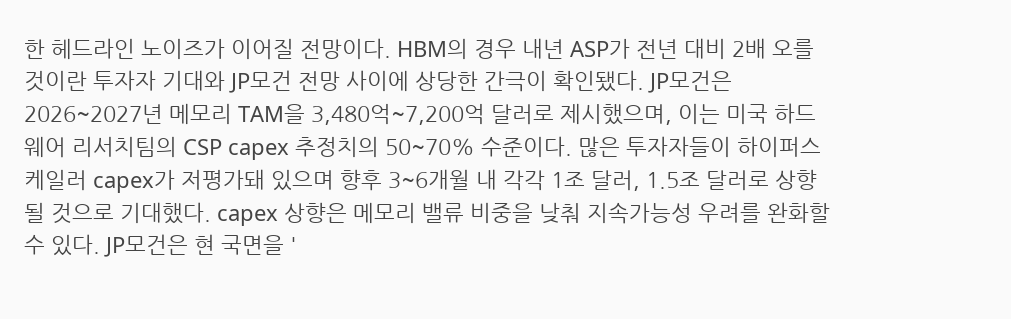한 헤드라인 노이즈가 이어질 전망이다. HBM의 경우 내년 ASP가 전년 대비 2배 오를 것이란 투자자 기대와 JP모건 전망 사이에 상당한 간극이 확인됐다. JP모건은 2026~2027년 메모리 TAM을 3,480억~7,200억 달러로 제시했으며, 이는 미국 하드웨어 리서치팀의 CSP capex 추정치의 50~70% 수준이다. 많은 투자자들이 하이퍼스케일러 capex가 저평가돼 있으며 향후 3~6개월 내 각각 1조 달러, 1.5조 달러로 상향될 것으로 기대했다. capex 상향은 메모리 밸류 비중을 낮춰 지속가능성 우려를 완화할 수 있다. JP모건은 현 국면을 '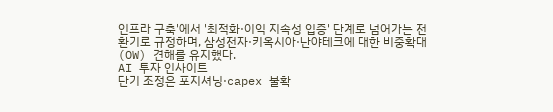인프라 구축'에서 '최적화·이익 지속성 입증' 단계로 넘어가는 전환기로 규정하며, 삼성전자·키옥시아·난야테크에 대한 비중확대(OW) 견해를 유지했다.
AI 투자 인사이트
단기 조정은 포지셔닝·capex 불확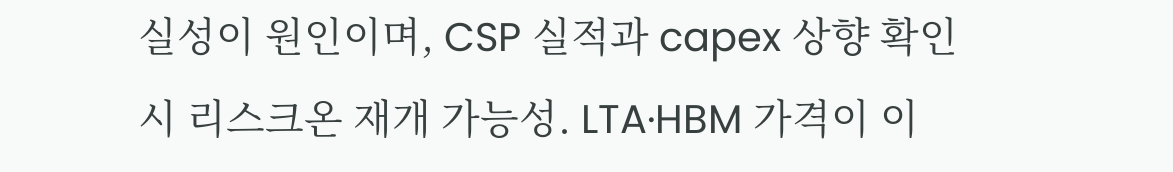실성이 원인이며, CSP 실적과 capex 상향 확인 시 리스크온 재개 가능성. LTA·HBM 가격이 이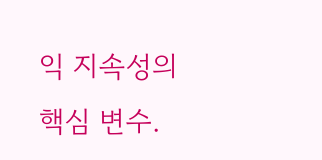익 지속성의 핵심 변수.